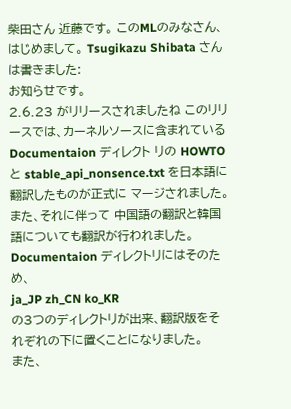柴田さん 近藤です。 このMLのみなさん、はじめまして。 Tsugikazu Shibata さんは書きました:
お知らせです。
2.6.23 がリリースされましたね このリリースでは、カーネルソースに含まれている Documentaion ディレクト リの HOWTO と stable_api_nonsence.txt を日本語に翻訳したものが正式に マージされました。 また、それに伴って 中国語の翻訳と韓国語についても翻訳が行われました。 Documentaion ディレクトリにはそのため、
ja_JP zh_CN ko_KR
の3つのディレクトリが出来、翻訳版をそれぞれの下に置くことになりました。
また、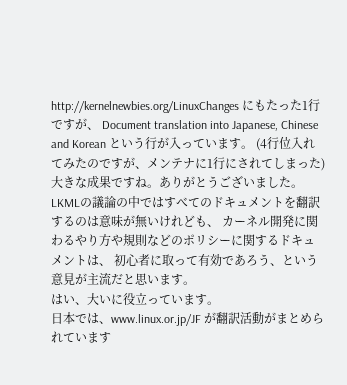http://kernelnewbies.org/LinuxChanges にもたった1行ですが、 Document translation into Japanese, Chinese and Korean という行が入っています。 (4行位入れてみたのですが、メンテナに1行にされてしまった)
大きな成果ですね。ありがとうございました。
LKMLの議論の中ではすべてのドキュメントを翻訳するのは意味が無いけれども、 カーネル開発に関わるやり方や規則などのポリシーに関するドキュメントは、 初心者に取って有効であろう、という意見が主流だと思います。
はい、大いに役立っています。
日本では、www.linux.or.jp/JF が翻訳活動がまとめられています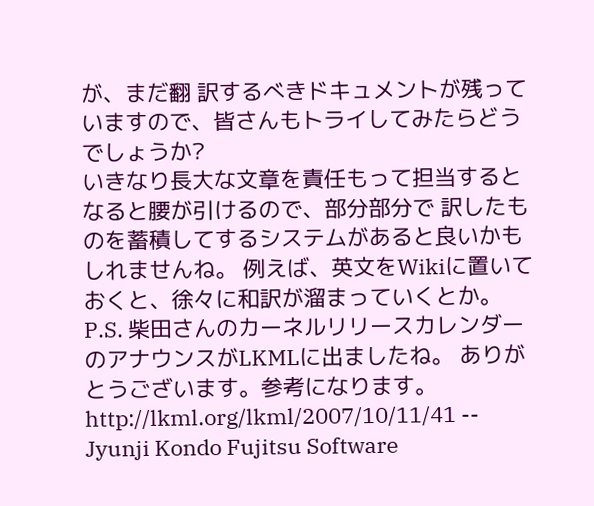が、まだ翻 訳するべきドキュメントが残っていますので、皆さんもトライしてみたらどう でしょうか?
いきなり長大な文章を責任もって担当するとなると腰が引けるので、部分部分で 訳したものを蓄積してするシステムがあると良いかもしれませんね。 例えば、英文をWikiに置いておくと、徐々に和訳が溜まっていくとか。 P.S. 柴田さんのカーネルリリースカレンダーのアナウンスがLKMLに出ましたね。 ありがとうございます。参考になります。 http://lkml.org/lkml/2007/10/11/41 -- Jyunji Kondo Fujitsu Software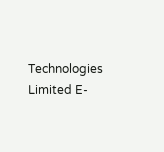Technologies Limited E-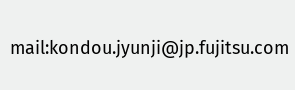mail:kondou.jyunji@jp.fujitsu.com